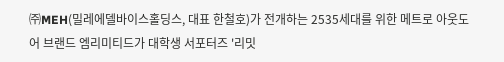㈜MEH(밀레에델바이스홀딩스, 대표 한철호)가 전개하는 2535세대를 위한 메트로 아웃도어 브랜드 엠리미티드가 대학생 서포터즈 '리밋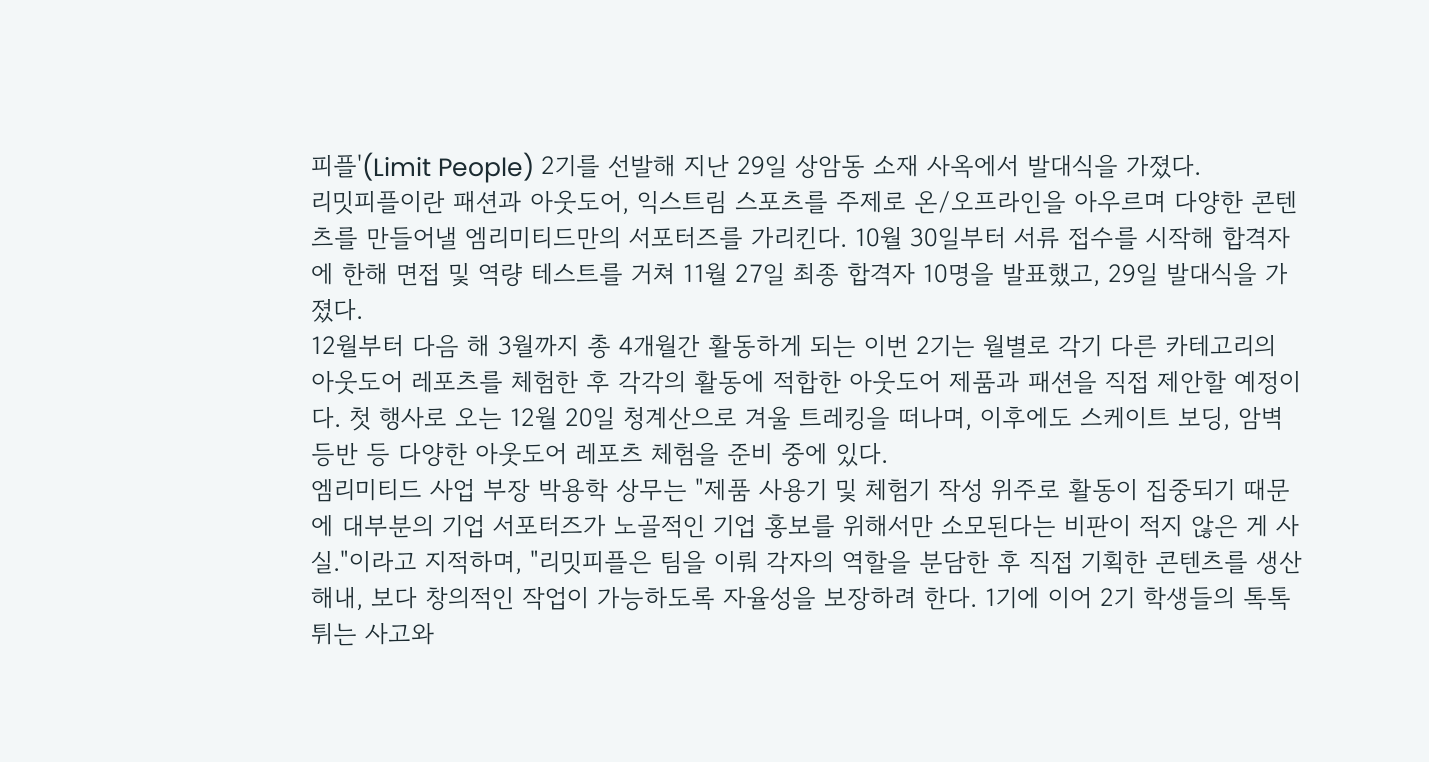피플'(Limit People) 2기를 선발해 지난 29일 상암동 소재 사옥에서 발대식을 가졌다.
리밋피플이란 패션과 아웃도어, 익스트림 스포츠를 주제로 온/오프라인을 아우르며 다양한 콘텐츠를 만들어낼 엠리미티드만의 서포터즈를 가리킨다. 10월 30일부터 서류 접수를 시작해 합격자에 한해 면접 및 역량 테스트를 거쳐 11월 27일 최종 합격자 10명을 발표했고, 29일 발대식을 가졌다.
12월부터 다음 해 3월까지 총 4개월간 활동하게 되는 이번 2기는 월별로 각기 다른 카테고리의 아웃도어 레포츠를 체험한 후 각각의 활동에 적합한 아웃도어 제품과 패션을 직접 제안할 예정이다. 첫 행사로 오는 12월 20일 청계산으로 겨울 트레킹을 떠나며, 이후에도 스케이트 보딩, 암벽 등반 등 다양한 아웃도어 레포츠 체험을 준비 중에 있다.
엠리미티드 사업 부장 박용학 상무는 "제품 사용기 및 체험기 작성 위주로 활동이 집중되기 때문에 대부분의 기업 서포터즈가 노골적인 기업 홍보를 위해서만 소모된다는 비판이 적지 않은 게 사실."이라고 지적하며, "리밋피플은 팀을 이뤄 각자의 역할을 분담한 후 직접 기획한 콘텐츠를 생산해내, 보다 창의적인 작업이 가능하도록 자율성을 보장하려 한다. 1기에 이어 2기 학생들의 톡톡 튀는 사고와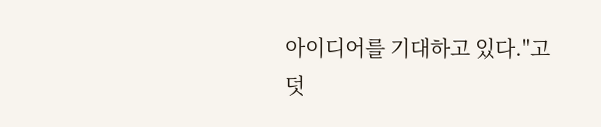아이디어를 기대하고 있다."고 덧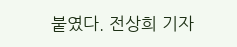붙였다. 전상희 기자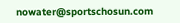nowater@sportschosun.com